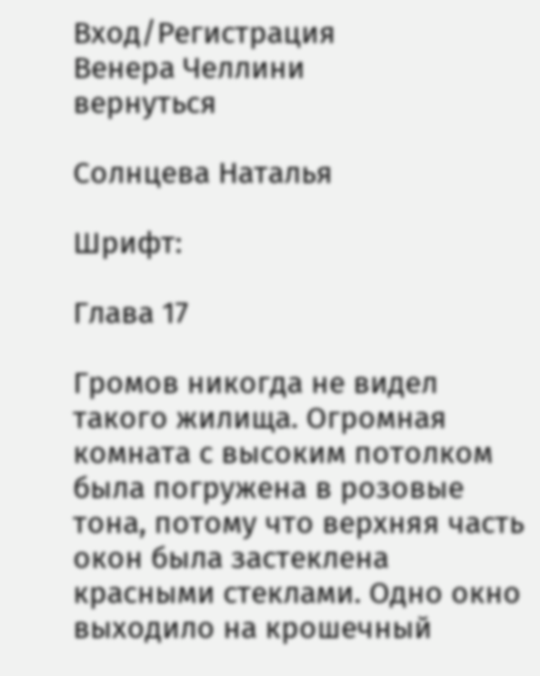Вход/Регистрация
Венера Челлини
вернуться

Солнцева Наталья

Шрифт:

Глава 17

Громов никогда не видел такого жилища. Огромная комната с высоким потолком была погружена в розовые тона, потому что верхняя часть окон была застеклена красными стеклами. Одно окно выходило на крошечный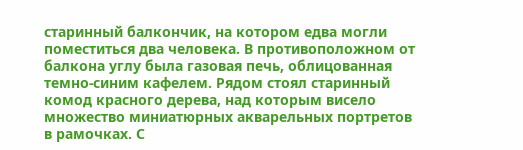старинный балкончик, на котором едва могли поместиться два человека. В противоположном от балкона углу была газовая печь, облицованная темно-синим кафелем. Рядом стоял старинный комод красного дерева, над которым висело множество миниатюрных акварельных портретов в рамочках. С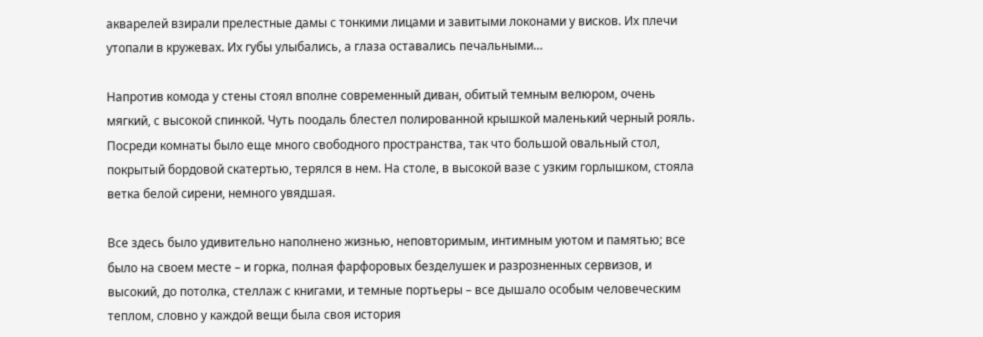акварелей взирали прелестные дамы с тонкими лицами и завитыми локонами у висков. Их плечи утопали в кружевах. Их губы улыбались, а глаза оставались печальными…

Напротив комода у стены стоял вполне современный диван, обитый темным велюром, очень мягкий, с высокой спинкой. Чуть поодаль блестел полированной крышкой маленький черный рояль. Посреди комнаты было еще много свободного пространства, так что большой овальный стол, покрытый бордовой скатертью, терялся в нем. На столе, в высокой вазе с узким горлышком, стояла ветка белой сирени, немного увядшая.

Все здесь было удивительно наполнено жизнью, неповторимым, интимным уютом и памятью; все было на своем месте – и горка, полная фарфоровых безделушек и разрозненных сервизов, и высокий, до потолка, стеллаж с книгами, и темные портьеры – все дышало особым человеческим теплом, словно у каждой вещи была своя история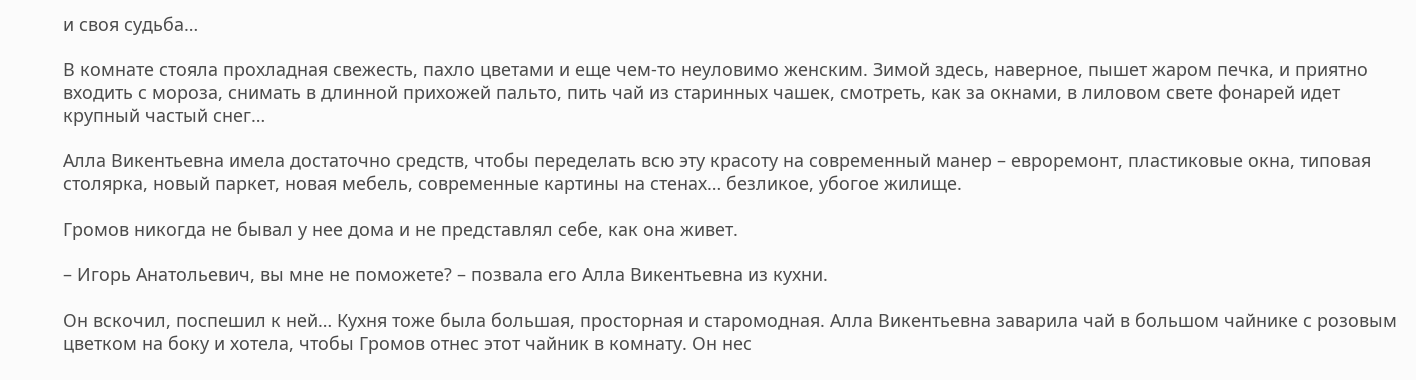и своя судьба…

В комнате стояла прохладная свежесть, пахло цветами и еще чем-то неуловимо женским. Зимой здесь, наверное, пышет жаром печка, и приятно входить с мороза, снимать в длинной прихожей пальто, пить чай из старинных чашек, смотреть, как за окнами, в лиловом свете фонарей идет крупный частый снег…

Алла Викентьевна имела достаточно средств, чтобы переделать всю эту красоту на современный манер – евроремонт, пластиковые окна, типовая столярка, новый паркет, новая мебель, современные картины на стенах… безликое, убогое жилище.

Громов никогда не бывал у нее дома и не представлял себе, как она живет.

– Игорь Анатольевич, вы мне не поможете? – позвала его Алла Викентьевна из кухни.

Он вскочил, поспешил к ней… Кухня тоже была большая, просторная и старомодная. Алла Викентьевна заварила чай в большом чайнике с розовым цветком на боку и хотела, чтобы Громов отнес этот чайник в комнату. Он нес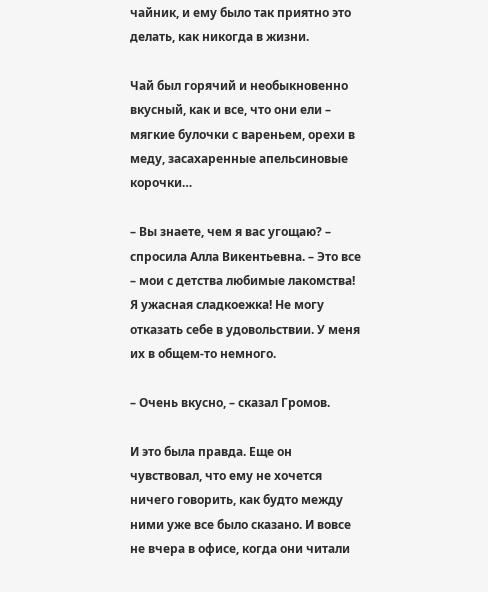чайник, и ему было так приятно это делать, как никогда в жизни.

Чай был горячий и необыкновенно вкусный, как и все, что они ели – мягкие булочки с вареньем, орехи в меду, засахаренные апельсиновые корочки…

– Вы знаете, чем я вас угощаю? – спросила Алла Викентьевна. – Это все – мои с детства любимые лакомства! Я ужасная сладкоежка! Не могу отказать себе в удовольствии. У меня их в общем-то немного.

– Очень вкусно, – сказал Громов.

И это была правда. Еще он чувствовал, что ему не хочется ничего говорить, как будто между ними уже все было сказано. И вовсе не вчера в офисе, когда они читали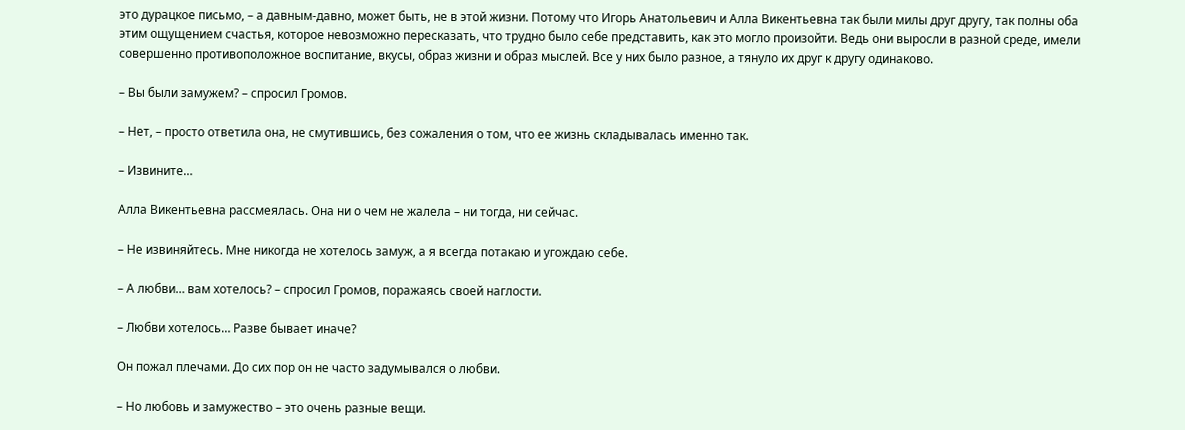это дурацкое письмо, – а давным-давно, может быть, не в этой жизни. Потому что Игорь Анатольевич и Алла Викентьевна так были милы друг другу, так полны оба этим ощущением счастья, которое невозможно пересказать, что трудно было себе представить, как это могло произойти. Ведь они выросли в разной среде, имели совершенно противоположное воспитание, вкусы, образ жизни и образ мыслей. Все у них было разное, а тянуло их друг к другу одинаково.

– Вы были замужем? – спросил Громов.

– Нет, – просто ответила она, не смутившись, без сожаления о том, что ее жизнь складывалась именно так.

– Извините…

Алла Викентьевна рассмеялась. Она ни о чем не жалела – ни тогда, ни сейчас.

– Не извиняйтесь. Мне никогда не хотелось замуж, а я всегда потакаю и угождаю себе.

– А любви… вам хотелось? – спросил Громов, поражаясь своей наглости.

– Любви хотелось… Разве бывает иначе?

Он пожал плечами. До сих пор он не часто задумывался о любви.

– Но любовь и замужество – это очень разные вещи.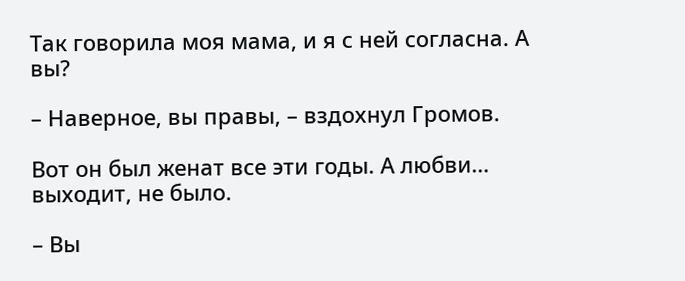Так говорила моя мама, и я с ней согласна. А вы?

– Наверное, вы правы, – вздохнул Громов.

Вот он был женат все эти годы. А любви… выходит, не было.

– Вы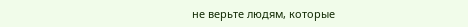не верьте людям, которые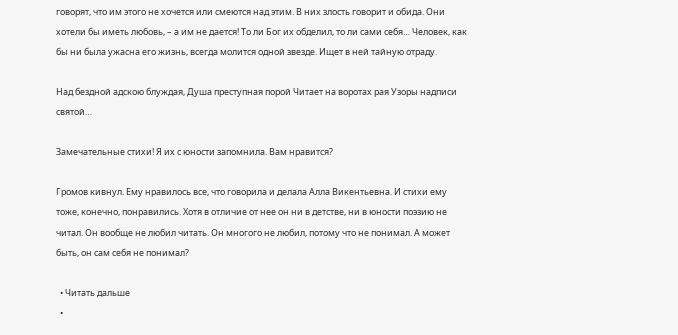говорят, что им этого не хочется или смеются над этим. В них злость говорит и обида. Они хотели бы иметь любовь, – а им не дается! То ли Бог их обделил, то ли сами себя… Человек, как бы ни была ужасна его жизнь, всегда молится одной звезде. Ищет в ней тайную отраду.

Над бездной адскою блуждая, Душа преступная порой Читает на воротах рая Узоры надписи святой…

Замечательные стихи! Я их с юности запомнила. Вам нравится?

Громов кивнул. Ему нравилось все, что говорила и делала Алла Викентьевна. И стихи ему тоже, конечно, понравились. Хотя в отличие от нее он ни в детстве, ни в юности поэзию не читал. Он вообще не любил читать. Он многого не любил, потому что не понимал. А может быть, он сам себя не понимал?

  • Читать дальше
  •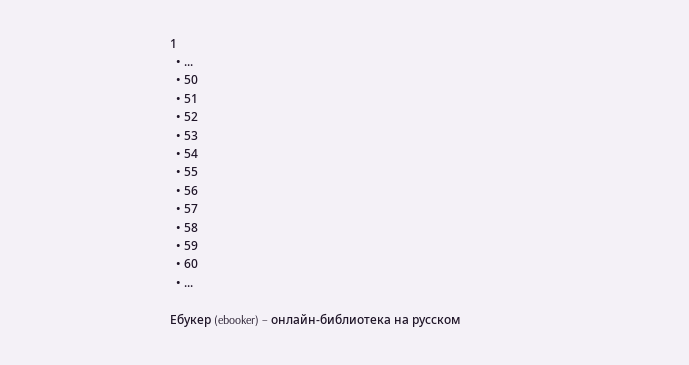1
  • ...
  • 50
  • 51
  • 52
  • 53
  • 54
  • 55
  • 56
  • 57
  • 58
  • 59
  • 60
  • ...

Ебукер (ebooker) – онлайн-библиотека на русском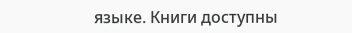языке. Книги доступны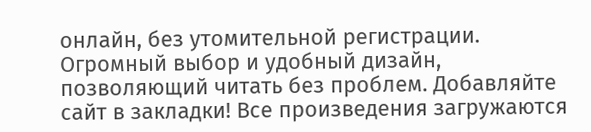онлайн, без утомительной регистрации. Огромный выбор и удобный дизайн, позволяющий читать без проблем. Добавляйте сайт в закладки! Все произведения загружаются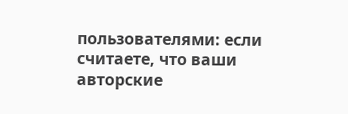пользователями: если считаете, что ваши авторские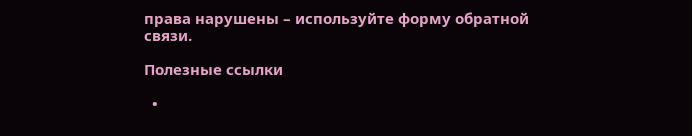права нарушены – используйте форму обратной связи.

Полезные ссылки

  •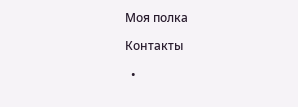Моя полка

Контакты

  •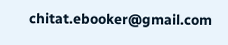chitat.ebooker@gmail.com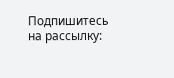Подпишитесь на рассылку: